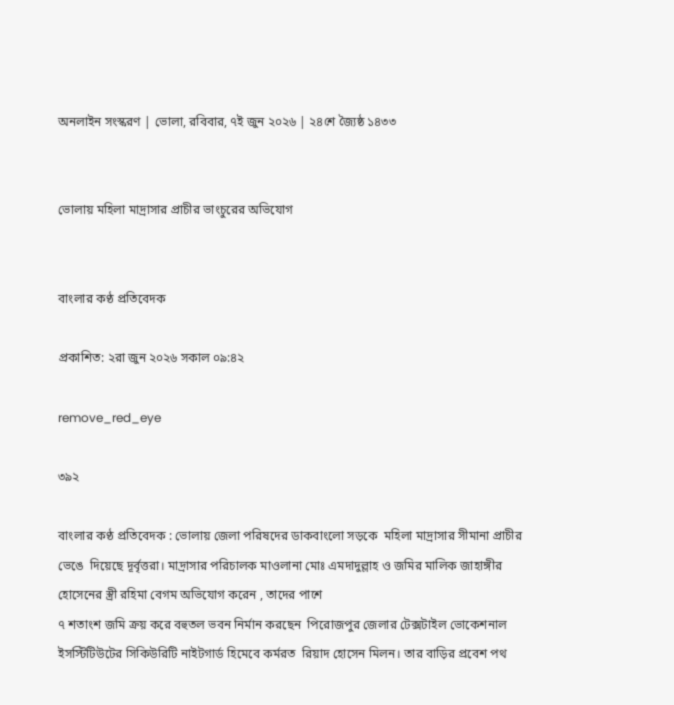অনলাইন সংস্করণ | ভোলা, রবিবার, ৭ই জুন ২০২৬ | ২৪শে জ্যৈষ্ঠ ১৪৩৩


ভোলায় মহিলা মাদ্রাসার প্রাচীর ভাংচুরের অভিযোগ


বাংলার কণ্ঠ প্রতিবেদক

প্রকাশিত: ২রা জুন ২০২৬ সকাল ০৯:৪২

remove_red_eye

৩৯২

বাংলার কণ্ঠ প্রতিবেদক : ভোলায় জেলা পরিষদের ডাকবাংলো সড়কে  মহিলা মাদ্রাসার সীমানা প্রাচীর ভেঙে  দিয়েছে দূর্বৃত্তরা। মাদ্রাসার পরিচালক মাওলানা মোঃ এমদাদুল্লাহ ও জমির মালিক জাহাঙ্গীর হোসেনের স্ত্রী রহিমা বেগম অভিযোগ করেন , তাদের পাশে
৭ শতাংশ জমি ক্রয় করে বহুতল ভবন নির্মান করছেন  পিরোজপুর জেলার টেক্সটাইল ভোকেশনাল ইসস্টিটিউটের সিকিউরিটি নাইটগার্ড হিমেবে কর্মরত  রিয়াদ হোসেন মিলন। তার বাড়ির প্রবেশ পথ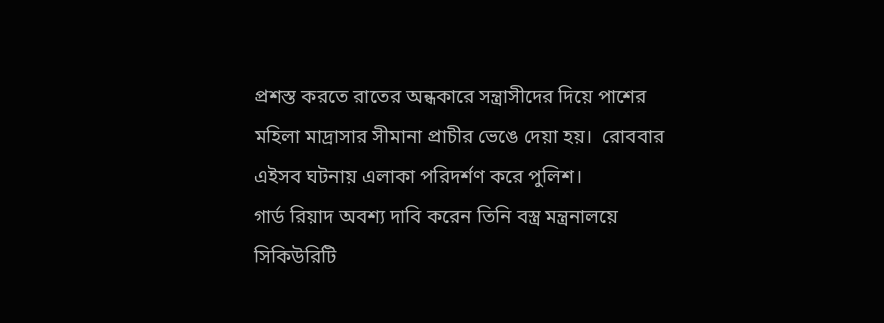প্রশস্ত করতে রাতের অন্ধকারে সন্ত্রাসীদের দিয়ে পাশের মহিলা মাদ্রাসার সীমানা প্রাচীর ভেঙে দেয়া হয়।  রোববার এইসব ঘটনায় এলাকা পরিদর্শণ করে পুলিশ।
গার্ড রিয়াদ অবশ্য দাবি করেন তিনি বস্ত্র মন্ত্রনালয়ে সিকিউরিটি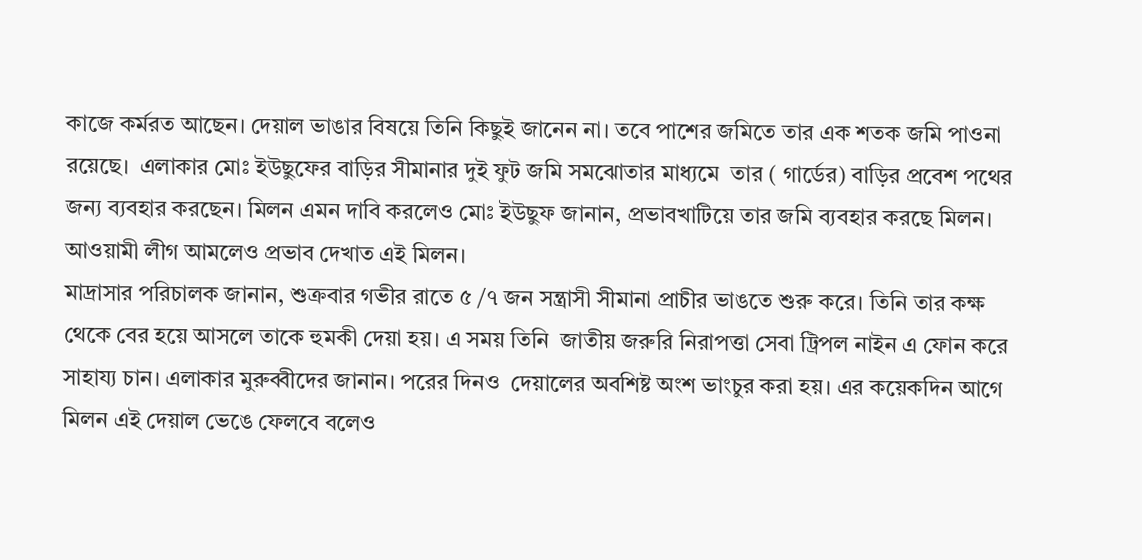কাজে কর্মরত আছেন। দেয়াল ভাঙার বিষয়ে তিনি কিছুই জানেন না। তবে পাশের জমিতে তার এক শতক জমি পাওনা রয়েছে।  এলাকার মোঃ ইউছুফের বাড়ির সীমানার দুই ফুট জমি সমঝোতার মাধ্যমে  তার ( গার্ডের) বাড়ির প্রবেশ পথের জন্য ব্যবহার করছেন। মিলন এমন দাবি করলেও মোঃ ইউছুফ জানান, প্রভাবখাটিয়ে তার জমি ব্যবহার করছে মিলন। আওয়ামী লীগ আমলেও প্রভাব দেখাত এই মিলন।
মাদ্রাসার পরিচালক জানান, শুক্রবার গভীর রাতে ৫ /৭ জন সন্ত্রাসী সীমানা প্রাচীর ভাঙতে শুরু করে। তিনি তার কক্ষ থেকে বের হয়ে আসলে তাকে হুমকী দেয়া হয়। এ সময় তিনি  জাতীয় জরুরি নিরাপত্তা সেবা ট্রিপল নাইন এ ফোন করে সাহায্য চান। এলাকার মুরুব্বীদের জানান। পরের দিনও  দেয়ালের অবশিষ্ট অংশ ভাংচুর করা হয়। এর কয়েকদিন আগে মিলন এই দেয়াল ভেঙে ফেলবে বলেও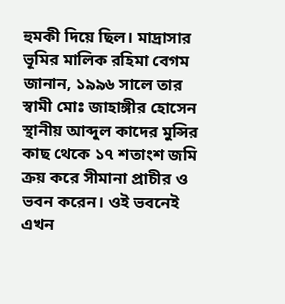হুমকী দিয়ে ছিল। মাদ্রাসার ভূমির মালিক রহিমা বেগম জানান, ১৯৯৬ সালে তার স্বামী মোঃ জাহাঙ্গীর হোসেন স্থানীয় আব্দুল কাদের মুন্সির কাছ থেকে ১৭ শতাংশ জমি ক্রয় করে সীমানা প্রাচীর ও ভবন করেন। ওই ভবনেই এখন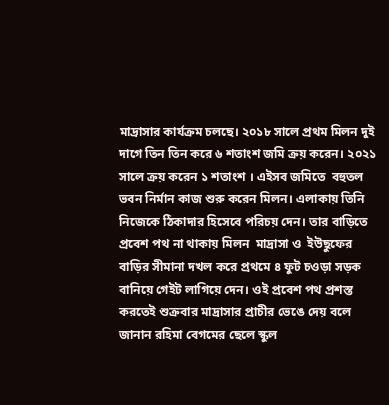মাদ্রাসার কার্যক্রম চলছে। ২০১৮ সালে প্রথম মিলন দুই দাগে তিন তিন করে ৬ শতাংশ জমি ক্রয় করেন। ২০২১ সালে ক্রয় করেন ১ শতাংশ । এইসব জমিতে  বহুতল ভবন নির্মান কাজ শুরু করেন মিলন। এলাকায় তিনি নিজেকে ঠিকাদার হিসেবে পরিচয় দেন। তার বাড়িতে প্রবেশ পথ না থাকায় মিলন  মাদ্রাসা ও  ইউছুফের বাড়ির সীমানা দখল করে প্রথমে ৪ ফুট চওড়া সড়ক বানিয়ে গেইট লাগিয়ে দেন। ওই প্রবেশ পথ প্রশস্ত করতেই শুক্রবার মাদ্রাসার প্রাচীর ভেঙে দেয় বলে জানান রহিমা বেগমের ছেলে স্কুল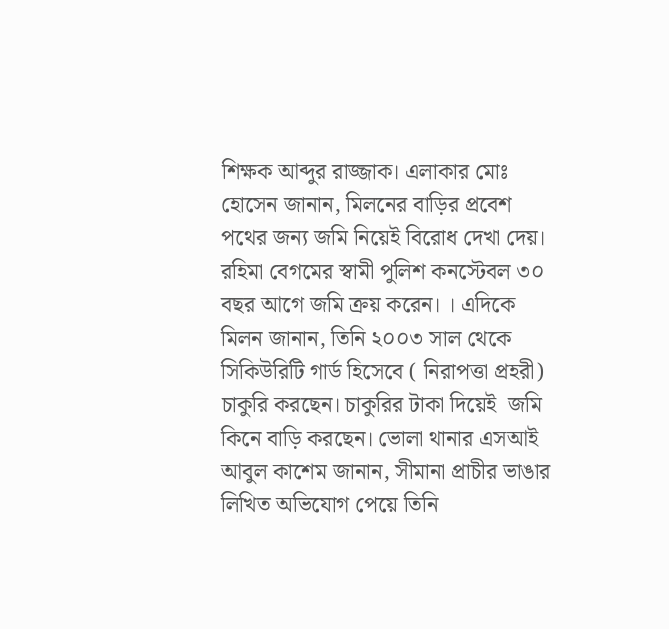শিক্ষক আব্দুর রাজ্জাক। এলাকার মোঃ হোসেন জানান, মিলনের বাড়ির প্রবেশ পথের জন্য জমি নিয়েই বিরোধ দেখা দেয়। রহিমা বেগমের স্বামী পুলিশ কনস্টেবল ৩০ বছর আগে জমি ক্রয় করেন। । এদিকে মিলন জানান, তিনি ২০০৩ সাল থেকে সিকিউরিটি গার্ড হিসেবে ( নিরাপত্তা প্রহরী)  চাকুরি করছেন। চাকুরির টাকা দিয়েই  জমি কিনে বাড়ি করছেন। ভোলা থানার এসআই আবুল কাশেম জানান, সীমানা প্রাচীর ভাঙার লিখিত অভিযোগ পেয়ে তিনি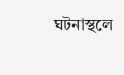ঘটনাস্থলে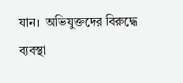যান।  অভিযুক্তদের বিরুদ্ধে ব্যবস্থা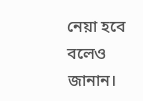নেয়া হবে বলেও জানান।